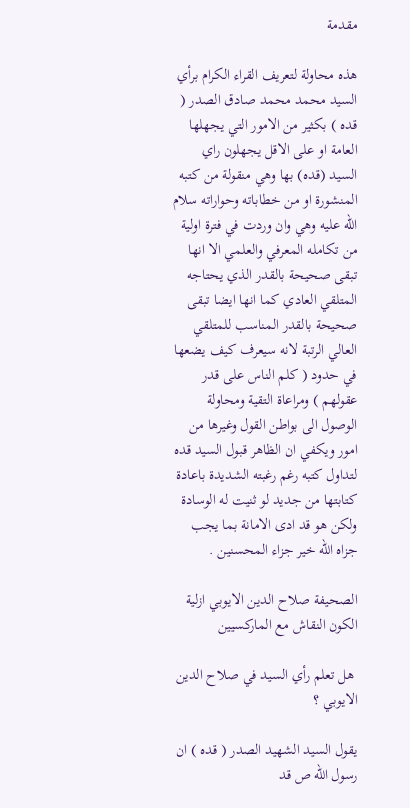مقدمة

هذه محاولة لتعريف القراء الكرام برأي السيد محمد محمد صادق الصدر ( قده ) بكثير من الامور التي يجهلها العامة او على الاقل يجهلون راي السيد (قده) بها وهي منقولة من كتبه المنشورة او من خطاباته وحواراته سلام الله عليه وهي وان وردت في فترة اولية من تكامله المعرفي والعلمي الا انها تبقى صحيحة بالقدر الذي يحتاجه المتلقي العادي كما انها ايضا تبقى صحيحة بالقدر المناسب للمتلقي العالي الرتبة لانه سيعرف كيف يضعها في حدود ( كلم الناس على قدر عقولهم ) ومراعاة التقية ومحاولة الوصول الى بواطن القول وغيرها من امور ويكفي ان الظاهر قبول السيد قده لتداول كتبه رغم رغبته الشديدة باعادة كتابتها من جديد لو ثنيت له الوسادة ولكن هو قد ادى الامانة بما يجب جزاه الله خير جزاء المحسنين .

الصحيفة صلاح الدين الايوبي ازلية الكون النقاش مع الماركسيين

 هل تعلم رأي السيد في صلاح الدين الايوبي ؟

يقول السيد الشهيد الصدر ( قده ) ان رسول الله ص قد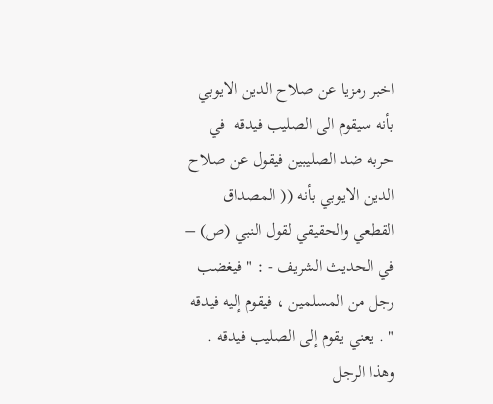اخبر رمزيا عن صلاح الدين الايوبي بأنه سيقوم الى الصليب فيدقه  في حربه ضد الصليبين فيقول عن صلاح الدين الايوبي بأنه (( المصداق القطعي والحقيقي لقول النبي (ص) – في الحديث الشريف - : " فيغضب رجل من المسلمين ، فيقوم إليه فيدقه " . يعني يقوم إلى الصليب فيدقه . وهذا الرجل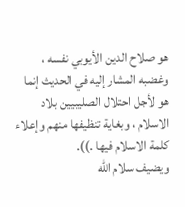هو صلاح الدين الأيوبي نفسه ، وغضبه المشار إليه في الحديث إنما هو لأجل احتلال الصليبيين بلاد الاسلام ، وبغاية تنظيفها منهم وإعلاء كلمة الاسلام فيها .)).
ويضيف سلام الله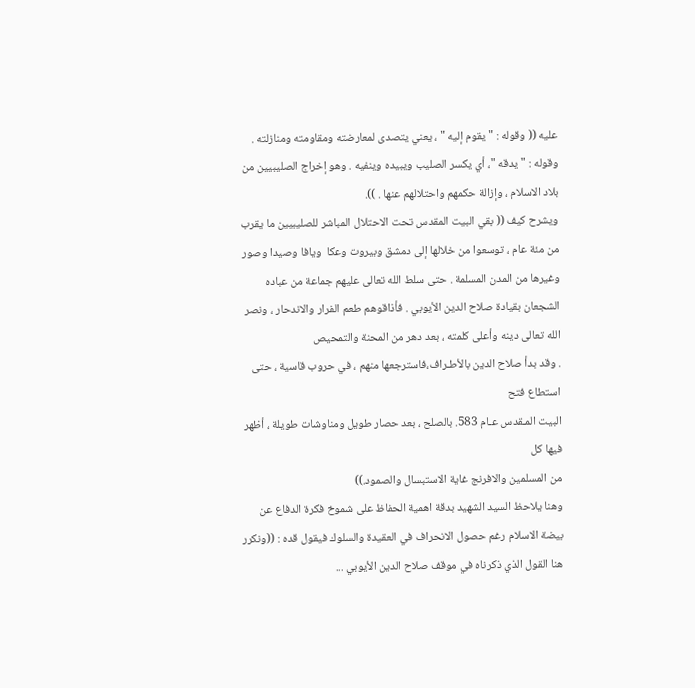عليه (( وقوله : " يقوم إليه " ، يعني يتصدى لمعارضته ومقاومته ومنازلته . وقوله : "يدقه "، أي يكسر الصليب ويبيده وينفيه . وهو إخراج الصليبيين من بلاد الاسلام ، وإزالة حكمهم واحتلالهم عنها . )).
ويشرح كيف (( بقي البيت المقدس تحت الاحتلال المباشر للصليبيين ما يقرب من مئة عام ، توسعوا من خلالها إلى دمشق وبيروت وعكا  ويافا وصيدا وصور وغيرها من المدن المسلمة . حتى سلط الله تعالى عليهم جماعة من عباده الشجعان بقيادة صلاح الدين الأيوبي . فأذاقوهم طعم الفرار والاندحار ، ونصر الله تعالى دينه وأعلى كلمته ، بعد دهر من المحنة والتمحيص
. وقد بدأ صلاح الدين بالأطـراف،فاسترجعها منهم ، في حروب قاسية ، حتى استطاع فتح
البيت المـقدس عـام 583. بالصلح ، بعد حصار طويل ومناوشات طويلة ، أظهر فيها كل
من المسلمين والافرنج غاية الاستبسال والصمود.))
وهنا يلاحظ السيد الشهيد بدقة اهمية الحفاظ على شموخ فكرة الدفاع عن بيضة الاسلام رغم حصول الانحراف في العقيدة والسلوك فيقول قده : ((ونكرر هنا القول الذي ذكرناه في موقف صلاح الدين الأيوبي ...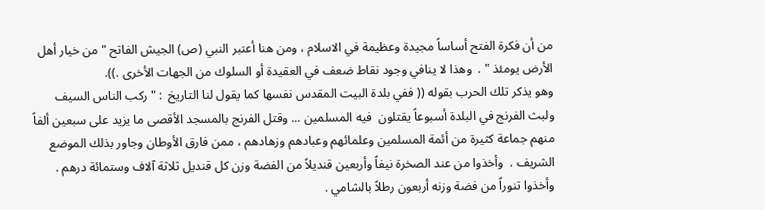من أن فكرة الفتح أساساً مجيدة وعظيمة في الاسلام ، ومن هنا أعتبر النبي (ص) الجيش الفاتح " من خيار أهل الأرض يومئذ " .  وهذا لا ينافي وجود نقاط ضعف في العقيدة أو السلوك من الجهات الأخرى .)).
وهو يذكر تلك الحرب بقوله (( ففي بلدة البيت المقدس نفسها كما يقول لنا التاريخ  : "ركب الناس السيف ولبث الفرنج في البلدة أسبوعاً يقتلون  فيه المسلمين ... وقتل الفرنج بالمسجد الأقصى ما يزيد على سبعين ألفاً منهم جماعة كثيرة من أئمة المسلمين وعلمائهم وعبادهم وزهادهم ، ممن فارق الأوطان وجاور بذلك الموضع الشريف .  وأخذوا من عند الصخرة نيفاً وأربعين قنديلاً من الفضة وزن كل قنديل ثلاثة آلاف وستمائة درهم . وأخذوا تنوراً من فضة وزنه أربعون رطلاً بالشامي .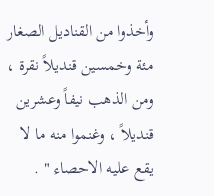وأخذوا من القناديل الصغار مئة وخمسين قنديلاً نقرة ، ومن الذهب نيفاً وعشرين قنديلاً ، وغنموا منه ما لا يقع عليه الاحصاء " .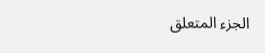الجزء المتعلق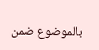بالموضوع ضمن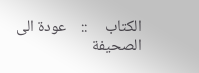الكتاب     ::    عودة الى الصحيفة